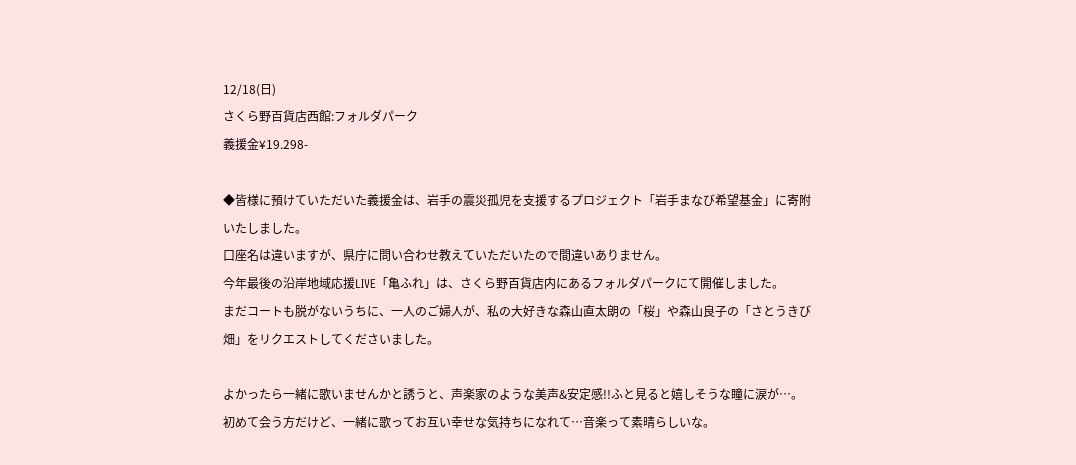12/18(日)
さくら野百貨店西館:フォルダパーク
義援金¥19.298-

◆皆様に預けていただいた義援金は、岩手の震災孤児を支援するプロジェクト「岩手まなび希望基金」に寄附いたしました。
口座名は違いますが、県庁に問い合わせ教えていただいたので間違いありません。
今年最後の沿岸地域応援LIVE「亀ふれ」は、さくら野百貨店内にあるフォルダパークにて開催しました。
まだコートも脱がないうちに、一人のご婦人が、私の大好きな森山直太朗の「桜」や森山良子の「さとうきび畑」をリクエストしてくださいました。

よかったら一緒に歌いませんかと誘うと、声楽家のような美声&安定感!!ふと見ると嬉しそうな瞳に涙が…。
初めて会う方だけど、一緒に歌ってお互い幸せな気持ちになれて…音楽って素晴らしいな。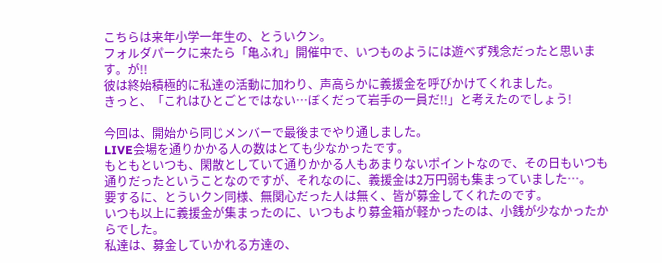こちらは来年小学一年生の、とういクン。
フォルダパークに来たら「亀ふれ」開催中で、いつものようには遊べず残念だったと思います。が!!
彼は終始積極的に私達の活動に加わり、声高らかに義援金を呼びかけてくれました。
きっと、「これはひとごとではない…ぼくだって岩手の一員だ!!」と考えたのでしょう!

今回は、開始から同じメンバーで最後までやり通しました。
LIVE会場を通りかかる人の数はとても少なかったです。
もともといつも、閑散としていて通りかかる人もあまりないポイントなので、その日もいつも通りだったということなのですが、それなのに、義援金は2万円弱も集まっていました…。
要するに、とういクン同様、無関心だった人は無く、皆が募金してくれたのです。
いつも以上に義援金が集まったのに、いつもより募金箱が軽かったのは、小銭が少なかったからでした。
私達は、募金していかれる方達の、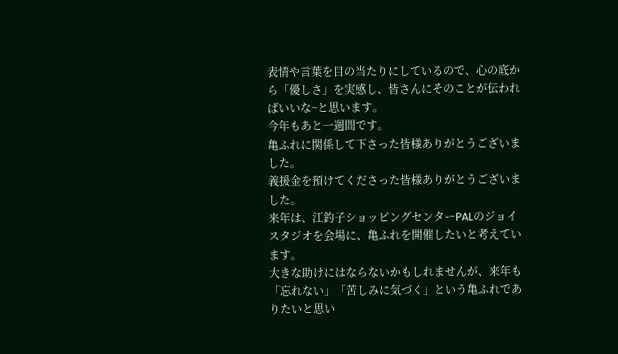表情や言葉を目の当たりにしているので、心の底から「優しさ」を実感し、皆さんにそのことが伝わればいいな~と思います。
今年もあと一週間です。
亀ふれに関係して下さった皆様ありがとうございました。
義援金を預けてくださった皆様ありがとうございました。
来年は、江釣子ショッピングセンターPALのジョイスタジオを会場に、亀ふれを開催したいと考えています。
大きな助けにはならないかもしれませんが、来年も「忘れない」「苦しみに気づく」という亀ふれでありたいと思い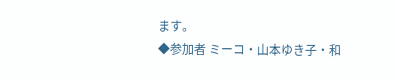ます。
◆参加者 ミーコ・山本ゆき子・和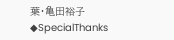葉・亀田裕子
◆SpecialThanks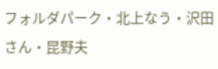フォルダパーク・北上なう・沢田さん・昆野夫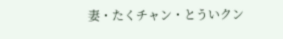妻・たくチャン・とういクン